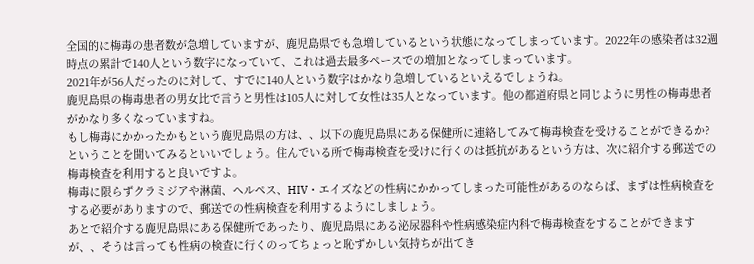全国的に梅毒の患者数が急増していますが、鹿児島県でも急増しているという状態になってしまっています。2022年の感染者は32週時点の累計で140人という数字になっていて、これは過去最多ペースでの増加となってしまっています。
2021年が56人だったのに対して、すでに140人という数字はかなり急増しているといえるでしょうね。
鹿児島県の梅毒患者の男女比で言うと男性は105人に対して女性は35人となっています。他の都道府県と同じように男性の梅毒患者がかなり多くなっていますね。
もし梅毒にかかったかもという鹿児島県の方は、、以下の鹿児島県にある保健所に連絡してみて梅毒検査を受けることができるか?ということを聞いてみるといいでしょう。住んでいる所で梅毒検査を受けに行くのは抵抗があるという方は、次に紹介する郵送での梅毒検査を利用すると良いですよ。
梅毒に限らずクラミジアや淋菌、ヘルペス、HIV・エイズなどの性病にかかってしまった可能性があるのならば、まずは性病検査をする必要がありますので、郵送での性病検査を利用するようにしましょう。
あとで紹介する鹿児島県にある保健所であったり、鹿児島県にある泌尿器科や性病感染症内科で梅毒検査をすることができますが、、そうは言っても性病の検査に行くのってちょっと恥ずかしい気持ちが出てき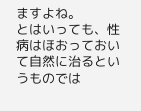ますよね。
とはいっても、性病はほおっておいて自然に治るというものでは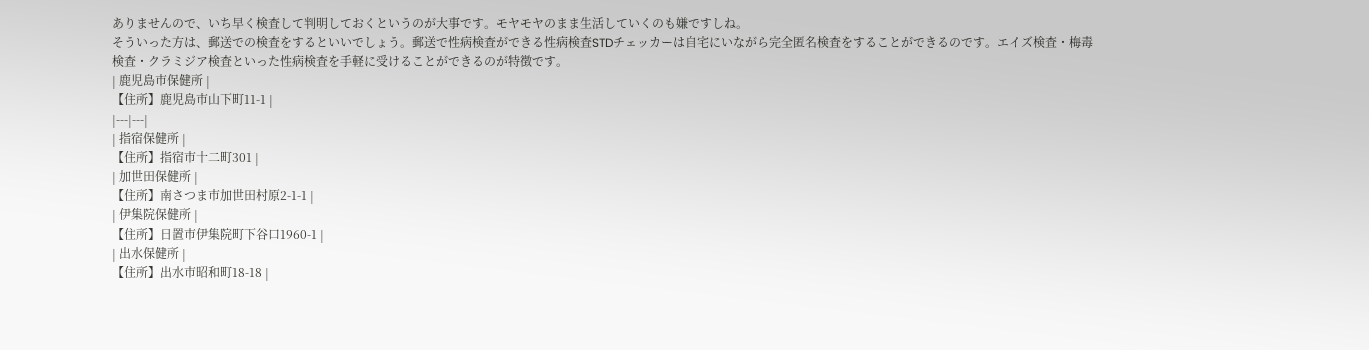ありませんので、いち早く検査して判明しておくというのが大事です。モヤモヤのまま生活していくのも嫌ですしね。
そういった方は、郵送での検査をするといいでしょう。郵送で性病検査ができる性病検査STDチェッカーは自宅にいながら完全匿名検査をすることができるのです。エイズ検査・梅毒検査・クラミジア検査といった性病検査を手軽に受けることができるのが特徴です。
| 鹿児島市保健所 |
【住所】鹿児島市山下町11-1 |
|---|---|
| 指宿保健所 |
【住所】指宿市十二町301 |
| 加世田保健所 |
【住所】南さつま市加世田村原2-1-1 |
| 伊集院保健所 |
【住所】日置市伊集院町下谷口1960-1 |
| 出水保健所 |
【住所】出水市昭和町18-18 |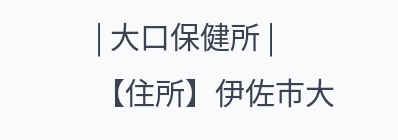| 大口保健所 |
【住所】伊佐市大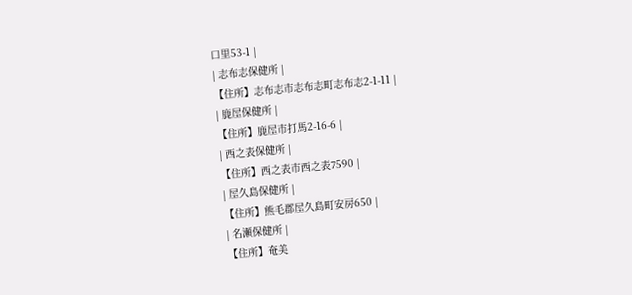口里53-1 |
| 志布志保健所 |
【住所】志布志市志布志町志布志2-1-11 |
| 鹿屋保健所 |
【住所】鹿屋市打馬2-16-6 |
| 西之表保健所 |
【住所】西之表市西之表7590 |
| 屋久島保健所 |
【住所】熊毛郡屋久島町安房650 |
| 名瀬保健所 |
【住所】奄美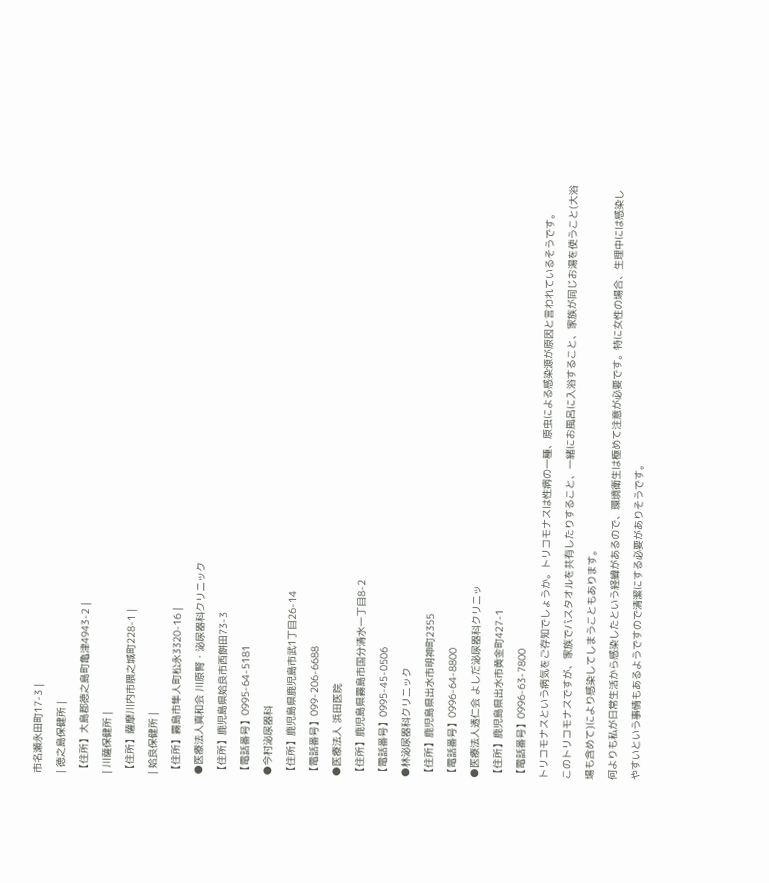市名瀬永田町17-3 |
| 徳之島保健所 |
【住所】大島郡徳之島町亀津4943-2 |
| 川薩保健所 |
【住所】薩摩川内市隈之城町228-1 |
| 姶良保健所 |
【住所】霧島市隼人町松永3320-16 |
●医療法人真和会 川原腎・泌尿器科クリニック
【住所】鹿児島県姶良市西餅田73-3
【電話番号】0995-64-5181
●今村泌尿器科
【住所】鹿児島県鹿児島市武1丁目26-14
【電話番号】099-206-6688
●医療法人 浜田医院
【住所】鹿児島県霧島市国分清水一丁目8-2
【電話番号】0995-45-0506
●林泌尿器科クリニック
【住所】鹿児島県出水市明神町2355
【電話番号】0996-64-8800
●医療法人透仁会 よしだ泌尿器科クリニッ
【住所】鹿児島県出水市黄金町427-1
【電話番号】0996-63-7800
トリコモナスという病気をご存知でしょうか。トリコモナスは性病の一種、原虫による感染源が原因と言われているそうです。
このトリコモナスですが、家族でバスタオルを共有したりすること、一緒にお風呂に入浴すること、家族が同じお湯を使うこと(大浴場も含めて)により感染してしまうこともあります。
何よりも私が日常生活から感染したという経緯があるので、環境衛生は極めて注意が必要です。特に女性の場合、生理中には感染しやすいという事情もあるようですので清潔にする必要がありそうです。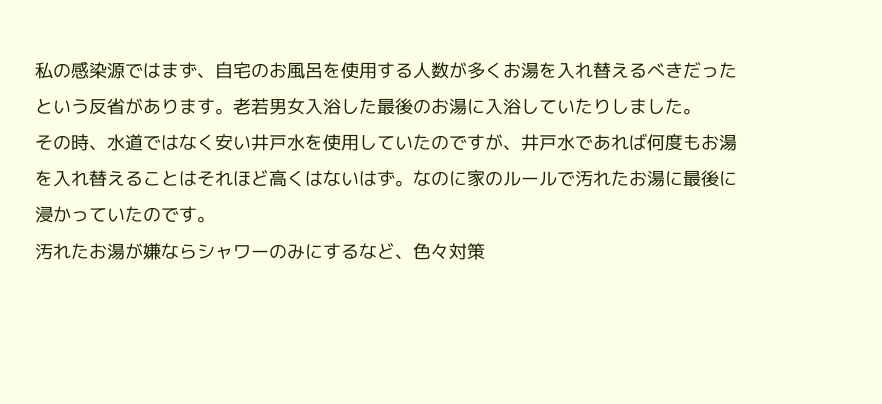私の感染源ではまず、自宅のお風呂を使用する人数が多くお湯を入れ替えるべきだったという反省があります。老若男女入浴した最後のお湯に入浴していたりしました。
その時、水道ではなく安い井戸水を使用していたのですが、井戸水であれば何度もお湯を入れ替えることはそれほど高くはないはず。なのに家のルールで汚れたお湯に最後に浸かっていたのです。
汚れたお湯が嫌ならシャワーのみにするなど、色々対策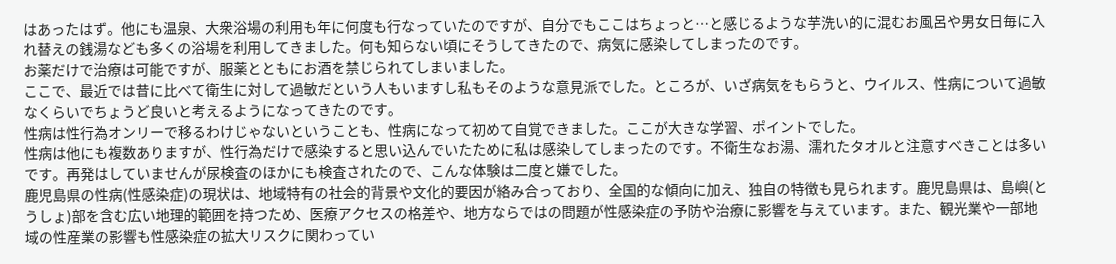はあったはず。他にも温泉、大衆浴場の利用も年に何度も行なっていたのですが、自分でもここはちょっと…と感じるような芋洗い的に混むお風呂や男女日毎に入れ替えの銭湯なども多くの浴場を利用してきました。何も知らない頃にそうしてきたので、病気に感染してしまったのです。
お薬だけで治療は可能ですが、服薬とともにお酒を禁じられてしまいました。
ここで、最近では昔に比べて衛生に対して過敏だという人もいますし私もそのような意見派でした。ところが、いざ病気をもらうと、ウイルス、性病について過敏なくらいでちょうど良いと考えるようになってきたのです。
性病は性行為オンリーで移るわけじゃないということも、性病になって初めて自覚できました。ここが大きな学習、ポイントでした。
性病は他にも複数ありますが、性行為だけで感染すると思い込んでいたために私は感染してしまったのです。不衛生なお湯、濡れたタオルと注意すべきことは多いです。再発はしていませんが尿検査のほかにも検査されたので、こんな体験は二度と嫌でした。
鹿児島県の性病(性感染症)の現状は、地域特有の社会的背景や文化的要因が絡み合っており、全国的な傾向に加え、独自の特徴も見られます。鹿児島県は、島嶼(とうしょ)部を含む広い地理的範囲を持つため、医療アクセスの格差や、地方ならではの問題が性感染症の予防や治療に影響を与えています。また、観光業や一部地域の性産業の影響も性感染症の拡大リスクに関わってい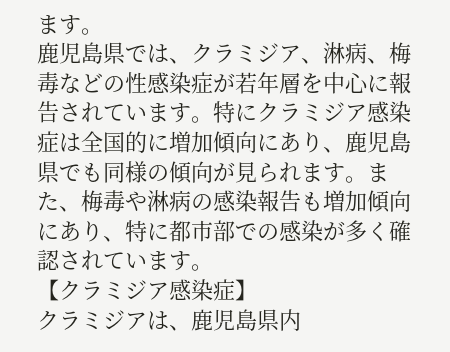ます。
鹿児島県では、クラミジア、淋病、梅毒などの性感染症が若年層を中心に報告されています。特にクラミジア感染症は全国的に増加傾向にあり、鹿児島県でも同様の傾向が見られます。また、梅毒や淋病の感染報告も増加傾向にあり、特に都市部での感染が多く確認されています。
【クラミジア感染症】
クラミジアは、鹿児島県内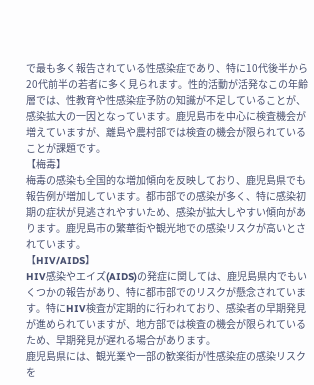で最も多く報告されている性感染症であり、特に10代後半から20代前半の若者に多く見られます。性的活動が活発なこの年齢層では、性教育や性感染症予防の知識が不足していることが、感染拡大の一因となっています。鹿児島市を中心に検査機会が増えていますが、離島や農村部では検査の機会が限られていることが課題です。
【梅毒】
梅毒の感染も全国的な増加傾向を反映しており、鹿児島県でも報告例が増加しています。都市部での感染が多く、特に感染初期の症状が見逃されやすいため、感染が拡大しやすい傾向があります。鹿児島市の繁華街や観光地での感染リスクが高いとされています。
【HIV/AIDS】
HIV感染やエイズ(AIDS)の発症に関しては、鹿児島県内でもいくつかの報告があり、特に都市部でのリスクが懸念されています。特にHIV検査が定期的に行われており、感染者の早期発見が進められていますが、地方部では検査の機会が限られているため、早期発見が遅れる場合があります。
鹿児島県には、観光業や一部の歓楽街が性感染症の感染リスクを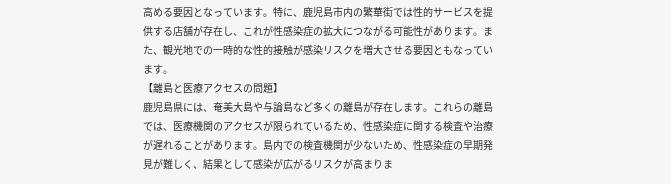高める要因となっています。特に、鹿児島市内の繁華街では性的サービスを提供する店舗が存在し、これが性感染症の拡大につながる可能性があります。また、観光地での一時的な性的接触が感染リスクを増大させる要因ともなっています。
【離島と医療アクセスの問題】
鹿児島県には、奄美大島や与論島など多くの離島が存在します。これらの離島では、医療機関のアクセスが限られているため、性感染症に関する検査や治療が遅れることがあります。島内での検査機関が少ないため、性感染症の早期発見が難しく、結果として感染が広がるリスクが高まりま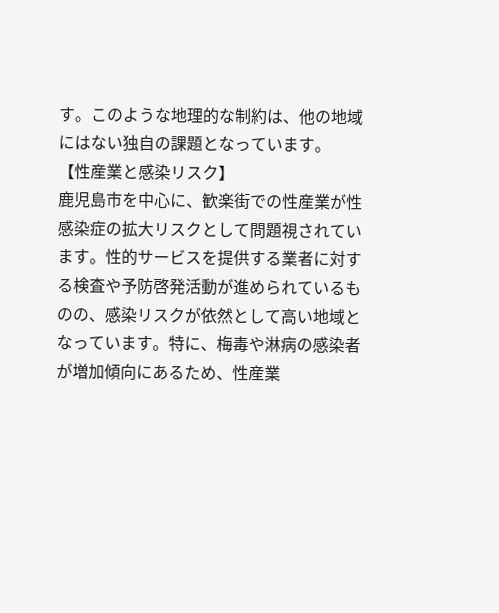す。このような地理的な制約は、他の地域にはない独自の課題となっています。
【性産業と感染リスク】
鹿児島市を中心に、歓楽街での性産業が性感染症の拡大リスクとして問題視されています。性的サービスを提供する業者に対する検査や予防啓発活動が進められているものの、感染リスクが依然として高い地域となっています。特に、梅毒や淋病の感染者が増加傾向にあるため、性産業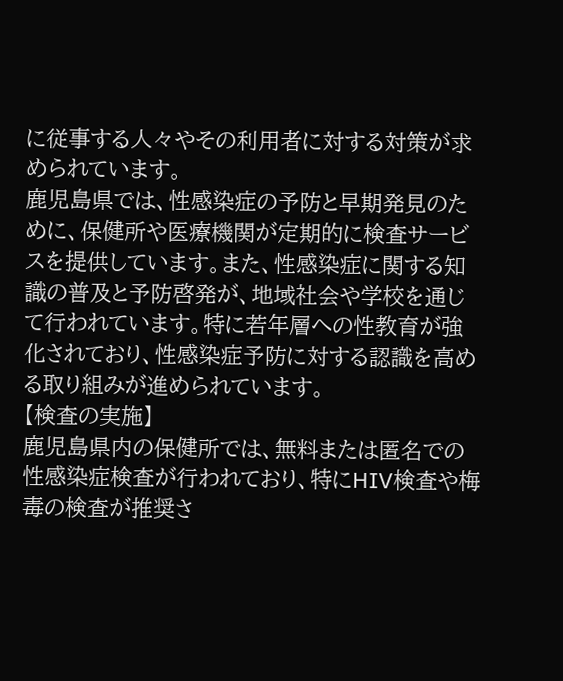に従事する人々やその利用者に対する対策が求められています。
鹿児島県では、性感染症の予防と早期発見のために、保健所や医療機関が定期的に検査サービスを提供しています。また、性感染症に関する知識の普及と予防啓発が、地域社会や学校を通じて行われています。特に若年層への性教育が強化されており、性感染症予防に対する認識を高める取り組みが進められています。
【検査の実施】
鹿児島県内の保健所では、無料または匿名での性感染症検査が行われており、特にHIV検査や梅毒の検査が推奨さ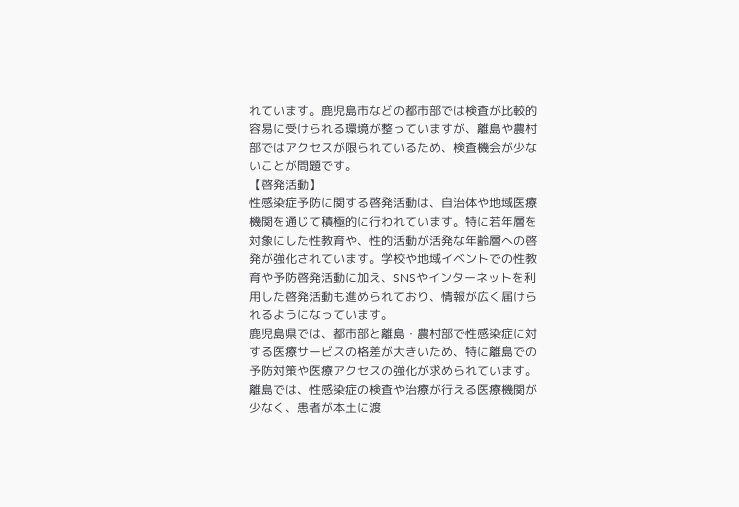れています。鹿児島市などの都市部では検査が比較的容易に受けられる環境が整っていますが、離島や農村部ではアクセスが限られているため、検査機会が少ないことが問題です。
【啓発活動】
性感染症予防に関する啓発活動は、自治体や地域医療機関を通じて積極的に行われています。特に若年層を対象にした性教育や、性的活動が活発な年齢層への啓発が強化されています。学校や地域イベントでの性教育や予防啓発活動に加え、SNSやインターネットを利用した啓発活動も進められており、情報が広く届けられるようになっています。
鹿児島県では、都市部と離島・農村部で性感染症に対する医療サービスの格差が大きいため、特に離島での予防対策や医療アクセスの強化が求められています。離島では、性感染症の検査や治療が行える医療機関が少なく、患者が本土に渡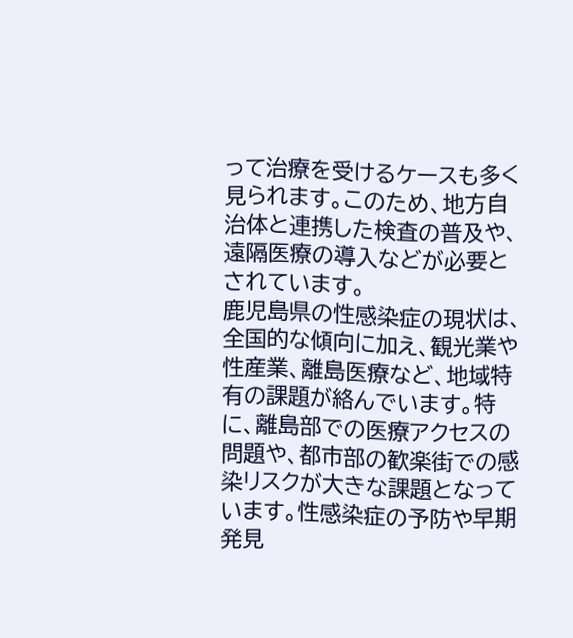って治療を受けるケースも多く見られます。このため、地方自治体と連携した検査の普及や、遠隔医療の導入などが必要とされています。
鹿児島県の性感染症の現状は、全国的な傾向に加え、観光業や性産業、離島医療など、地域特有の課題が絡んでいます。特に、離島部での医療アクセスの問題や、都市部の歓楽街での感染リスクが大きな課題となっています。性感染症の予防や早期発見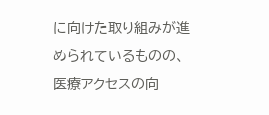に向けた取り組みが進められているものの、医療アクセスの向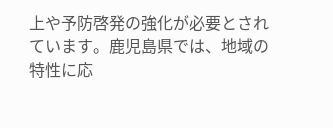上や予防啓発の強化が必要とされています。鹿児島県では、地域の特性に応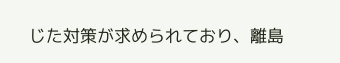じた対策が求められており、離島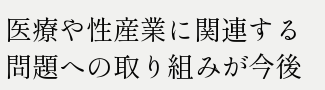医療や性産業に関連する問題への取り組みが今後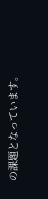の課題となっています。